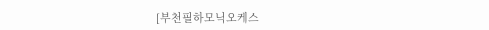[부천필하모닉오케스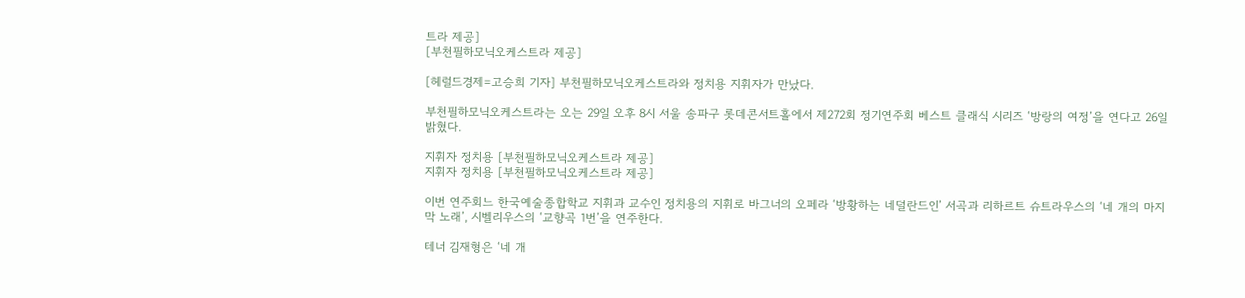트라 제공]
[부천필하모닉오케스트라 제공]

[헤럴드경제=고승희 기자] 부천필하모닉오케스트라와 정치용 지휘자가 만났다.

부천필하모닉오케스트라는 오는 29일 오후 8시 서울 송파구 롯데콘서트홀에서 제272회 정기연주회 베스트 클래식 시리즈 ‘방랑의 여정’을 연다고 26일 밝혔다.

지휘자 정치용 [부천필하모닉오케스트라 제공]
지휘자 정치용 [부천필하모닉오케스트라 제공]

이번 연주회느 한국예술종합학교 지휘과 교수인 정치용의 지휘로 바그너의 오페라 ‘방황하는 네덜란드인’ 서곡과 리하르트 슈트라우스의 ‘네 개의 마지막 노래’, 시벨리우스의 ‘교향곡 1번’을 연주한다.

테너 김재형은 ‘네 개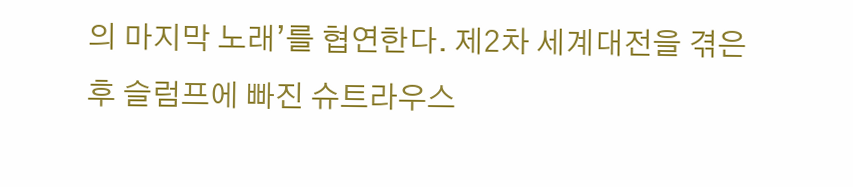의 마지막 노래’를 협연한다. 제2차 세계대전을 겪은 후 슬럼프에 빠진 슈트라우스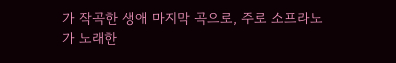가 작곡한 생애 마지막 곡으로, 주로 소프라노가 노래한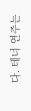다. 테너 연주는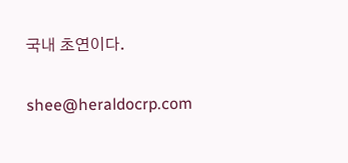국내 초연이다.

shee@heraldocrp.com